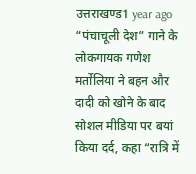उत्तराखण्ड1 year ago
“पंचाचूली देश” गाने के लोकगायक गणेश मर्तोलिया ने बहन और दादी को खोने के बाद सोशल मीडिया पर बयां किया दर्द, कहा “रात्रि में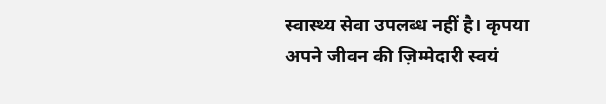स्वास्थ्य सेवा उपलब्ध नहीं है। कृपया अपने जीवन की ज़िम्मेदारी स्वयं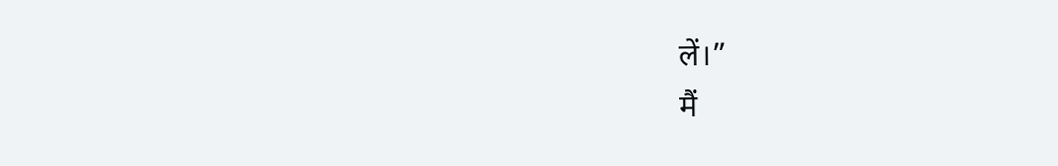लें।”
मैं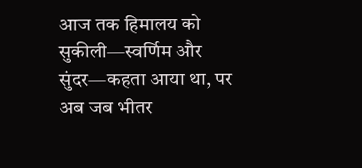आज तक हिमालय को सुकीली—स्वर्णिम और सुंदर—कहता आया था, पर अब जब भीतर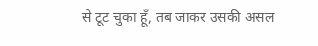से टूट चुका हूँ, तब जाकर उसकी असल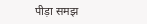पीड़ा समझ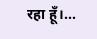रहा हूँ।...